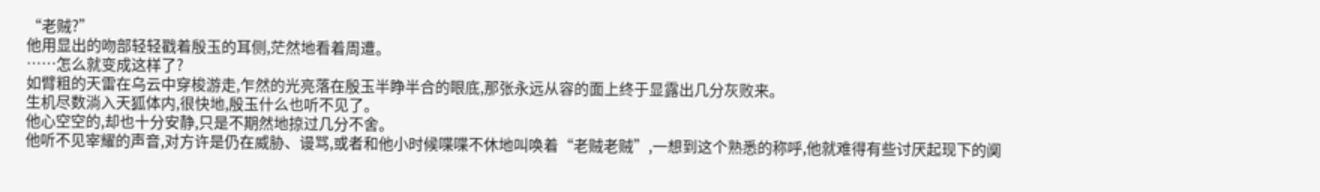“老贼?”
他用显出的吻部轻轻戳着殷玉的耳侧,茫然地看着周遭。
……怎么就变成这样了?
如臂粗的天雷在乌云中穿梭游走,乍然的光亮落在殷玉半睁半合的眼底,那张永远从容的面上终于显露出几分灰败来。
生机尽数淌入天狐体内,很快地,殷玉什么也听不见了。
他心空空的,却也十分安静,只是不期然地掠过几分不舍。
他听不见宰耀的声音,对方许是仍在威胁、谩骂,或者和他小时候喋喋不休地叫唤着“老贼老贼”,一想到这个熟悉的称呼,他就难得有些讨厌起现下的阒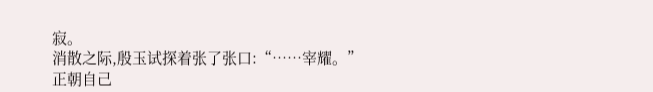寂。
消散之际,殷玉试探着张了张口:“……宰耀。”
正朝自己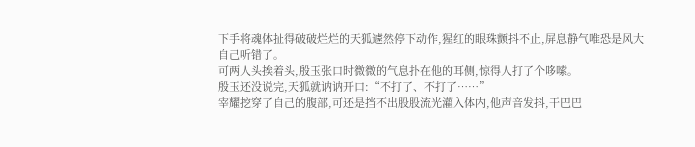下手将魂体扯得破破烂烂的天狐遽然停下动作,猩红的眼珠颤抖不止,屏息静气唯恐是风大自己听错了。
可两人头挨着头,殷玉张口时微微的气息扑在他的耳侧,惊得人打了个哆嗦。
殷玉还没说完,天狐就讷讷开口:“不打了、不打了……”
宰耀挖穿了自己的腹部,可还是挡不出股股流光灌入体内,他声音发抖,干巴巴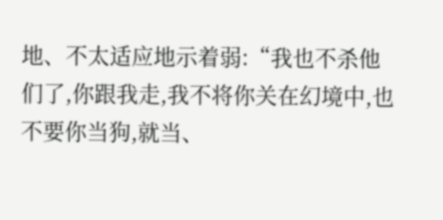地、不太适应地示着弱:“我也不杀他们了,你跟我走,我不将你关在幻境中,也不要你当狗,就当、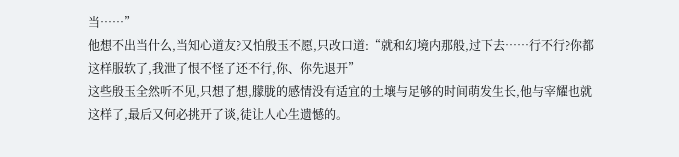当……”
他想不出当什么,当知心道友?又怕殷玉不愿,只改口道:“就和幻境内那般,过下去……行不行?你都这样服软了,我泄了恨不怪了还不行,你、你先退开”
这些殷玉全然听不见,只想了想,朦胧的感情没有适宜的土壤与足够的时间萌发生长,他与宰耀也就这样了,最后又何必挑开了谈,徒让人心生遗憾的。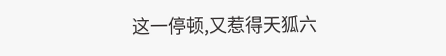这一停顿,又惹得天狐六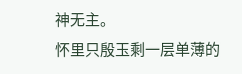神无主。
怀里只殷玉剩一层单薄的